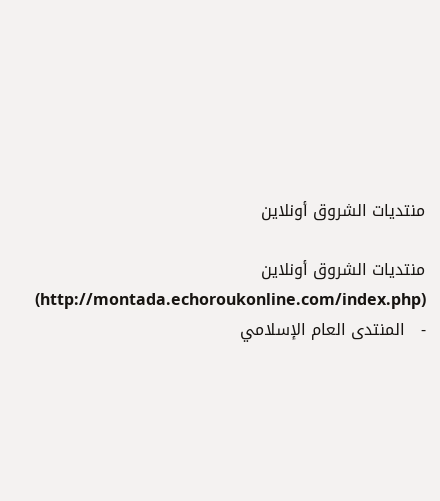منتديات الشروق أونلاين

منتديات الشروق أونلاين (http://montada.echoroukonline.com/index.php)
-   المنتدى العام الإسلامي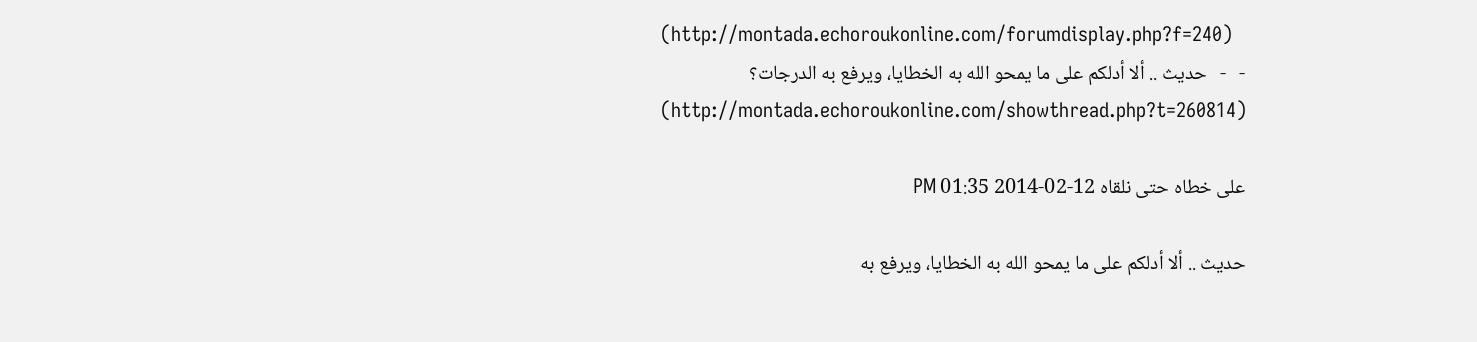(http://montada.echoroukonline.com/forumdisplay.php?f=240)
-   -   حديث .. ألا أدلكم على ما يمحو الله به الخطايا، ويرفع به الدرجات؟ (http://montada.echoroukonline.com/showthread.php?t=260814)

على خطاه حتى نلقاه 12-02-2014 01:35 PM

حديث .. ألا أدلكم على ما يمحو الله به الخطايا، ويرفع به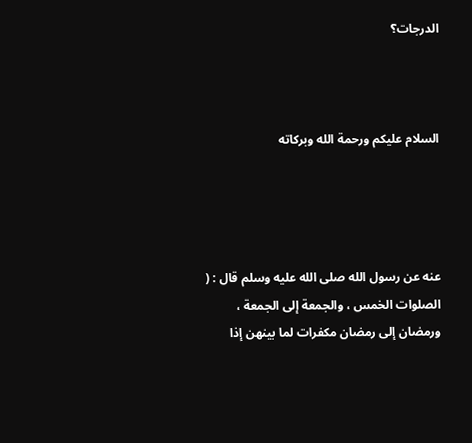الدرجات؟



السلام عليكم ورحمة الله وبركاته




عنه عن رسول الله صلى الله عليه وسلم قال : ( الصلوات الخمس ، والجمعة إلى الجمعة ، ورمضان إلى رمضان مكفرات لما بينهن إذا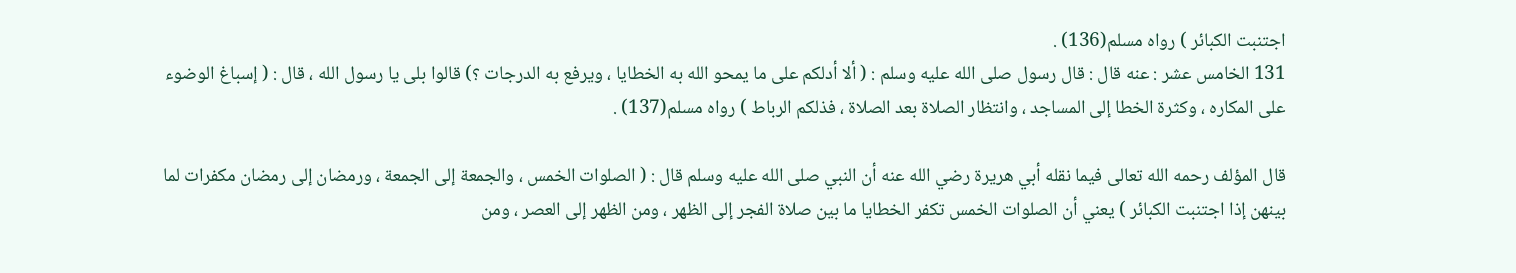اجتنبت الكبائر ) رواه مسلم(136) .
131 الخامس عشر : عنه قال : قال رسول صلى الله عليه وسلم : ( ألا أدلكم على ما يمحو الله به الخطايا ، ويرفع به الدرجات ؟) قالوا بلى يا رسول الله ، قال : ( إسباغ الوضوء على المكاره ، وكثرة الخطا إلى المساجد ، وانتظار الصلاة بعد الصلاة ، فذلكم الرباط ) رواه مسلم(137) .

قال المؤلف رحمه الله تعالى فيما نقله أبي هريرة رضي الله عنه أن النبي صلى الله عليه وسلم قال : ( الصلوات الخمس ، والجمعة إلى الجمعة ، ورمضان إلى رمضان مكفرات لما بينهن إذا اجتنبت الكبائر ) يعني أن الصلوات الخمس تكفر الخطايا ما بين صلاة الفجر إلى الظهر ، ومن الظهر إلى العصر ، ومن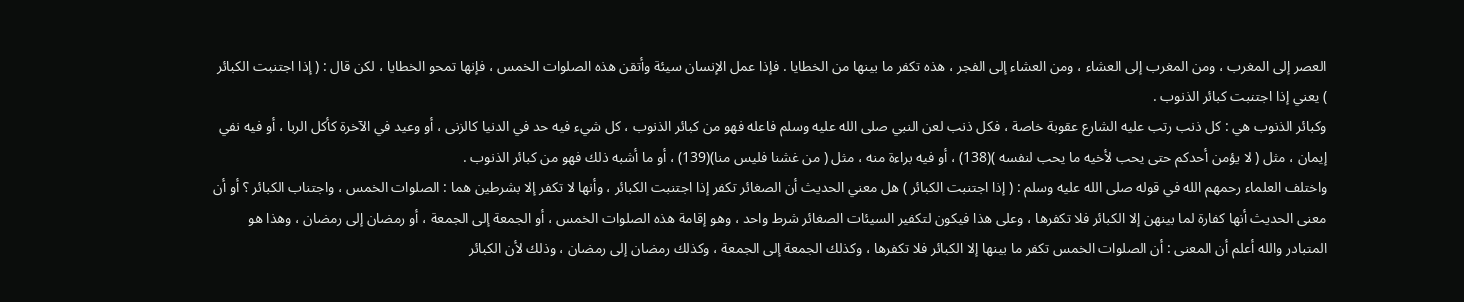العصر إلى المغرب ، ومن المغرب إلى العشاء ، ومن العشاء إلى الفجر ، هذه تكفر ما بينها من الخطايا . فإذا عمل الإنسان سيئة وأتقن هذه الصلوات الخمس ، فإنها تمحو الخطايا ، لكن قال : ( إذا اجتنبت الكبائر ) يعني إذا اجتنبت كبائر الذنوب .
وكبائر الذنوب هي : كل ذنب رتب عليه الشارع عقوبة خاصة ، فكل ذنب لعن النبي صلى الله عليه وسلم فاعله فهو من كبائر الذنوب ، كل شيء فيه حد في الدنيا كالزنى ، أو وعيد في الآخرة كأكل الربا ، أو فيه نفي إيمان ، مثل ( لا يؤمن أحدكم حتى يحب لأخيه ما يحب لنفسه )(138) ، أو فيه براءة منه ، مثل ( من غشنا فليس منا)(139) ، أو ما أشبه ذلك فهو من كبائر الذنوب .
واختلف العلماء رحمهم الله في قوله صلى الله عليه وسلم : ( إذا اجتنبت الكبائر ) هل معني الحديث أن الصغائر تكفر إذا اجتنبت الكبائر ، وأنها لا تكفر إلا بشرطين هما : الصلوات الخمس ، واجتناب الكبائر ؟ أو أن معنى الحديث أنها كفارة لما بينهن إلا الكبائر فلا تكفرها ، وعلى هذا فيكون لتكفير السيئات الصغائر شرط واحد ، وهو إقامة هذه الصلوات الخمس ، أو الجمعة إلى الجمعة ، أو رمضان إلى رمضان ، وهذا هو المتبادر والله أعلم أن المعنى : أن الصلوات الخمس تكفر ما بينها إلا الكبائر فلا تكفرها ، وكذلك الجمعة إلى الجمعة ، وكذلك رمضان إلى رمضان ، وذلك لأن الكبائر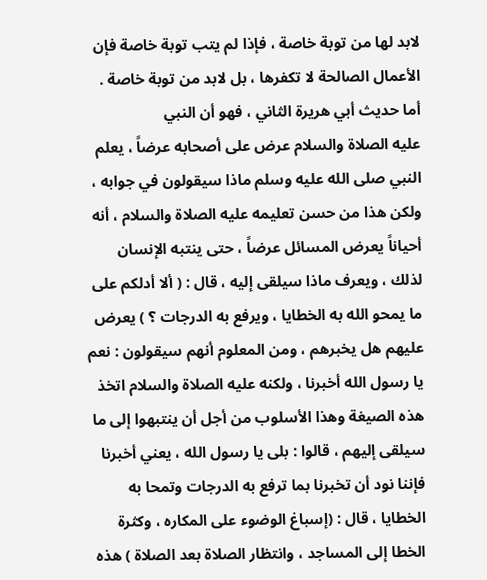لابد لها من توبة خاصة ، فإذا لم يتب توبة خاصة فإن الأعمال الصالحة لا تكفرها ، بل لابد من توبة خاصة .
أما حديث أبي هريرة الثاني ، فهو أن النبي
عليه الصلاة والسلام عرض على أصحابه عرضاً ، يعلم النبي صلى الله عليه وسلم ماذا سيقولون في جوابه ، ولكن هذا من حسن تعليمه عليه الصلاة والسلام ، أنه أحياناً يعرض المسائل عرضاً ، حتى ينتبه الإنسان لذلك ، ويعرف ماذا سيلقى إليه ، قال : ( ألا أدلكم على ما يمحو الله به الخطايا ، ويرفع به الدرجات ؟ ) يعرض عليهم هل يخبرهم ، ومن المعلوم أنهم سيقولون : نعم يا رسول الله أخبرنا ، ولكنه عليه الصلاة والسلام اتخذ هذه الصيغة وهذا الأسلوب من أجل أن ينتبهوا إلى ما سيلقى إليهم ، قالوا : بلى يا رسول الله ، يعني أخبرنا فإننا نود أن تخبرنا بما ترفع به الدرجات وتمحا به الخطايا ، قال : (إسباغ الوضوء على المكاره ، وكثرة الخطا إلى المساجد ، وانتظار الصلاة بعد الصلاة ) هذه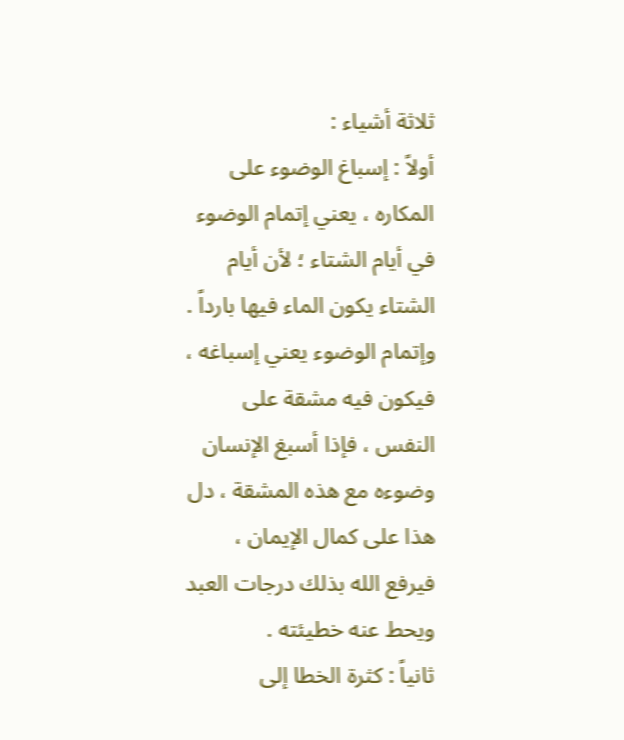ثلاثة أشياء :
أولاً : إسباغ الوضوء على المكاره ، يعني إتمام الوضوء في أيام الشتاء ؛ لأن أيام الشتاء يكون الماء فيها بارداً . وإتمام الوضوء يعني إسباغه ، فيكون فيه مشقة على النفس ، فإذا أسبغ الإنسان وضوءه مع هذه المشقة ، دل هذا على كمال الإيمان ، فيرفع الله بذلك درجات العبد ويحط عنه خطيئته .
ثانياً : كثرة الخطا إلى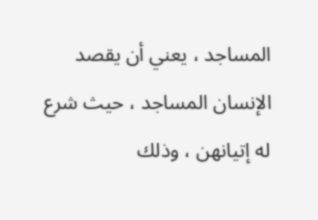المساجد ، يعني أن يقصد الإنسان المساجد ، حيث شرع له إتيانهن ، وذلك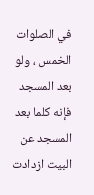في الصلوات الخمس ، ولو بعد المسجد فإنه كلما بعد المسجد عن البيت ازدادت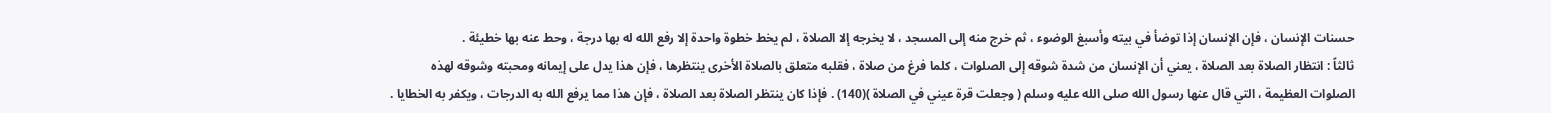حسنات الإنسان ، فإن الإنسان إذا توضأ في بيته وأسبغ الوضوء ، ثم خرج منه إلى المسجد ، لا يخرجه إلا الصلاة ، لم يخط خطوة واحدة إلا رفع الله له بها درجة ، وحط عنه بها خطيئة .
ثالثاً : انتظار الصلاة بعد الصلاة ، يعني أن الإنسان من شدة شوقه إلى الصلوات ، كلما فرغ من صلاة ، فقلبه متعلق بالصلاة الأخرى ينتظرها ، فإن هذا يدل على إيمانه ومحبته وشوقه لهذه الصلوات العظيمة ، التي قال عنها رسول الله صلى الله عليه وسلم ( وجعلت قرة عيني في الصلاة )(140) . فإذا كان ينتظر الصلاة بعد الصلاة ، فإن هذا مما يرفع الله به الدرجات ، ويكفر به الخطايا .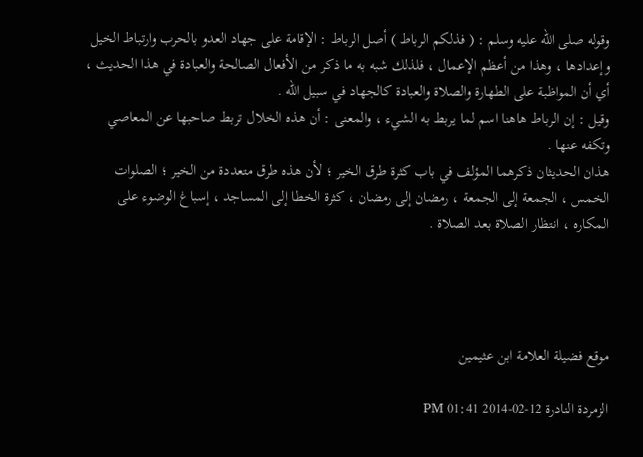وقوله صلى الله عليه وسلم : ( فذلكم الرباط ) أصل الرباط : الإقامة على جهاد العدو بالحرب وارتباط الخيل وإعدادها ، وهذا من أعظم الإعمال ، فلذلك شبه به ما ذكر من الأفعال الصالحة والعبادة في هذا الحديث ، أي أن المواظبة على الطهارة والصلاة والعبادة كالجهاد في سبيل الله .
وقيل : إن الرباط هاهنا اسم لما يربط به الشيء ، والمعنى : أن هذه الخلال تربط صاحبها عن المعاصي وتكفه عنها .
هذان الحديثان ذكرهما المؤلف في باب كثرة طرق الخير ؛ لأن هذه طرق متعددة من الخير ؛ الصلوات الخمس ، الجمعة إلى الجمعة ، رمضان إلى رمضان ، كثرة الخطا إلى المساجد ، إسباغ الوضوء على المكاره ، انتظار الصلاة بعد الصلاة .




موقع فضيلة العلامة ابن عثيمين

الزمردة النادرة 12-02-2014 01:41 PM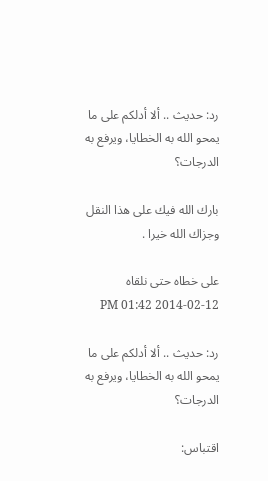رد: حديث .. ألا أدلكم على ما يمحو الله به الخطايا، ويرفع به الدرجات؟

بارك الله فيك على هذا النقل وجزاك الله خيرا .

على خطاه حتى نلقاه 12-02-2014 01:42 PM

رد: حديث .. ألا أدلكم على ما يمحو الله به الخطايا، ويرفع به الدرجات؟

اقتباس: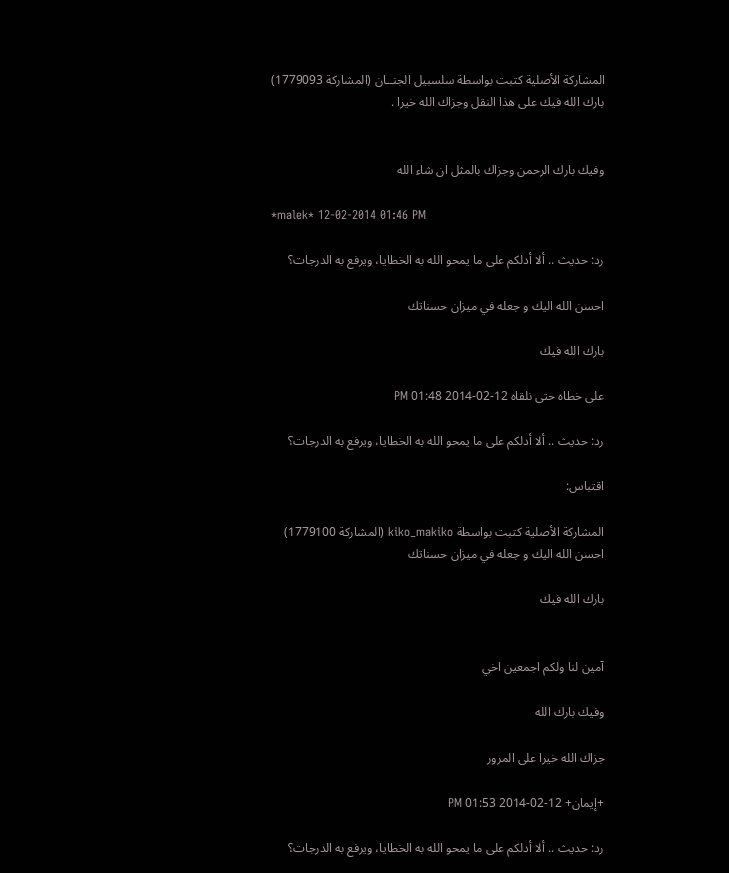المشاركة الأصلية كتبت بواسطة سلسبيل الجنــان (المشاركة 1779093)
بارك الله فيك على هذا النقل وجزاك الله خيرا .


وفيك بارك الرحمن وجزاك بالمثل ان شاء الله

*malek* 12-02-2014 01:46 PM

رد: حديث .. ألا أدلكم على ما يمحو الله به الخطايا، ويرفع به الدرجات؟

احسن الله اليك و جعله في ميزان حسناتك

بارك الله فيك

على خطاه حتى نلقاه 12-02-2014 01:48 PM

رد: حديث .. ألا أدلكم على ما يمحو الله به الخطايا، ويرفع به الدرجات؟

اقتباس:

المشاركة الأصلية كتبت بواسطة kiko_makiko (المشاركة 1779100)
احسن الله اليك و جعله في ميزان حسناتك

بارك الله فيك


آمين لنا ولكم اجمعين اخي

وفيك بارك الله

جزاك الله خيرا على المرور

+إيمان+ 12-02-2014 01:53 PM

رد: حديث .. ألا أدلكم على ما يمحو الله به الخطايا، ويرفع به الدرجات؟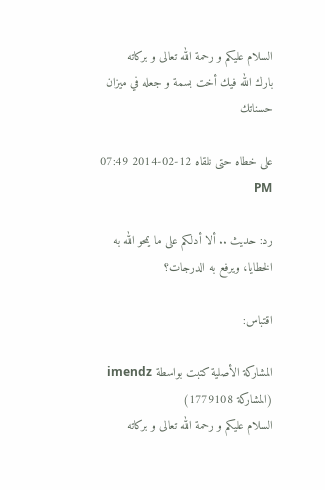السلام عليكم و رحمة الله تعالى و بركاته
بارك الله فيك أخت بسمة و جعله في ميزان حسناتك

على خطاه حتى نلقاه 12-02-2014 07:49 PM

رد: حديث .. ألا أدلكم على ما يمحو الله به الخطايا، ويرفع به الدرجات؟

اقتباس:

المشاركة الأصلية كتبت بواسطة imendz (المشاركة 1779108)
السلام عليكم و رحمة الله تعالى و بركاته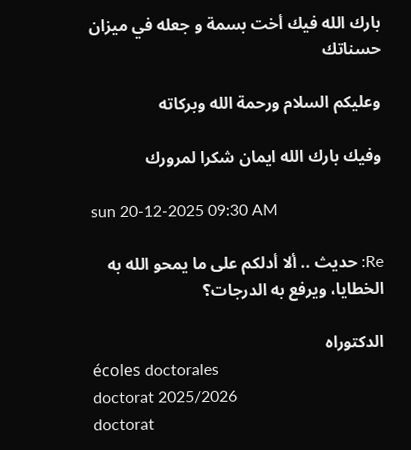بارك الله فيك أخت بسمة و جعله في ميزان حسناتك

وعليكم السلام ورحمة الله وبركاته

وفيك بارك الله ايمان شكرا لمرورك

sun 20-12-2025 09:30 AM

Re: حديث .. ألا أدلكم على ما يمحو الله به الخطايا، ويرفع به الدرجات؟

الدكتوراه
écoles doctorales
doctorat 2025/2026
doctorat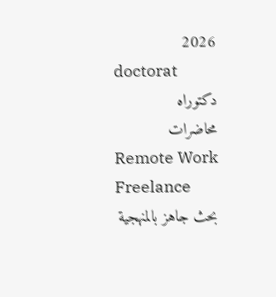2026
doctorat
دكتوراه
محاضرات
Remote Work
Freelance
بحث جاهز بالمنهجية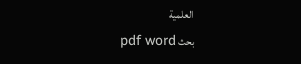العلمية
بحث pdf word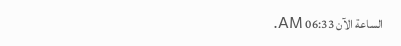الساعة الآن 06:33 AM.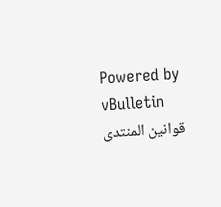Powered by vBulletin
قوانين المنتدى